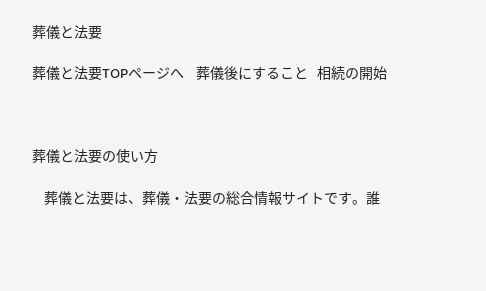葬儀と法要

葬儀と法要TOPページへ    葬儀後にすること   相続の開始



葬儀と法要の使い方

    葬儀と法要は、葬儀・法要の総合情報サイトです。誰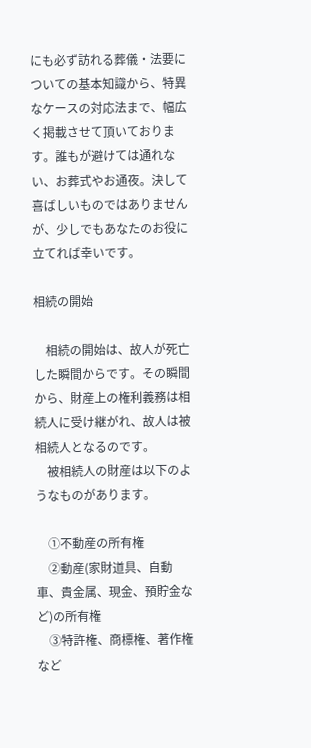にも必ず訪れる葬儀・法要についての基本知識から、特異なケースの対応法まで、幅広く掲載させて頂いております。誰もが避けては通れない、お葬式やお通夜。決して喜ばしいものではありませんが、少しでもあなたのお役に立てれば幸いです。

相続の開始

    相続の開始は、故人が死亡した瞬間からです。その瞬間から、財産上の権利義務は相続人に受け継がれ、故人は被相続人となるのです。
    被相続人の財産は以下のようなものがあります。

    ①不動産の所有権
    ②動産(家財道具、自動車、貴金属、現金、預貯金など)の所有権
    ③特許権、商標権、著作権など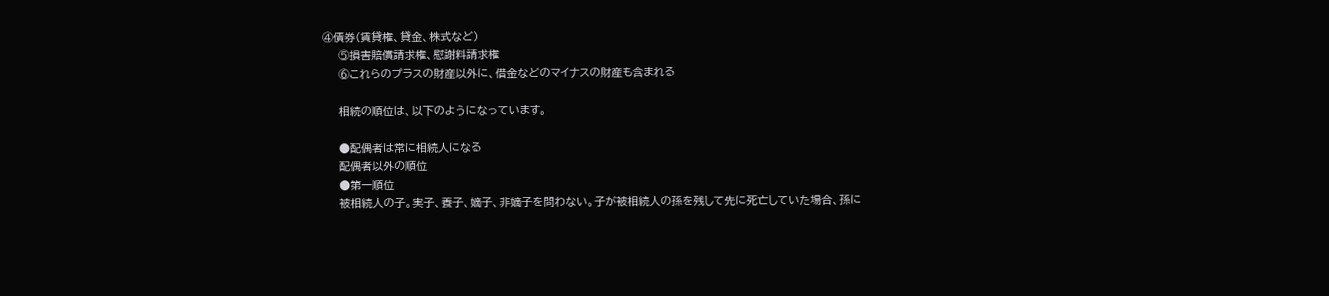④債券(賃貸権、貸金、株式など)
    ⑤損害賠償請求権、慰謝料請求権
    ⑥これらのプラスの財産以外に、借金などのマイナスの財産も含まれる

    相続の順位は、以下のようになっています。

    ●配偶者は常に相続人になる
    配偶者以外の順位
    ●第一順位
    被相続人の子。実子、養子、嫡子、非嫡子を問わない。子が被相続人の孫を残して先に死亡していた場合、孫に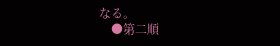なる。
    ●第二順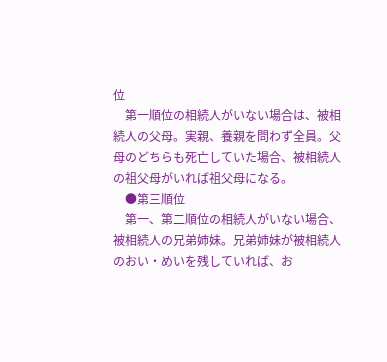位
    第一順位の相続人がいない場合は、被相続人の父母。実親、養親を問わず全員。父母のどちらも死亡していた場合、被相続人の祖父母がいれば祖父母になる。
    ●第三順位
    第一、第二順位の相続人がいない場合、被相続人の兄弟姉妹。兄弟姉妹が被相続人のおい・めいを残していれば、お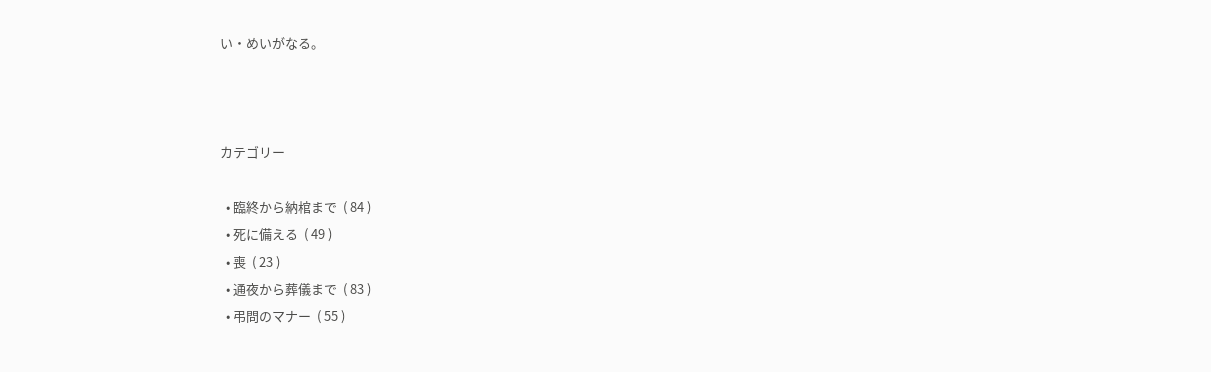い・めいがなる。



カテゴリー

  • 臨終から納棺まで  ( 84 )
  • 死に備える  ( 49 )
  • 喪  ( 23 )
  • 通夜から葬儀まで  ( 83 )
  • 弔問のマナー  ( 55 )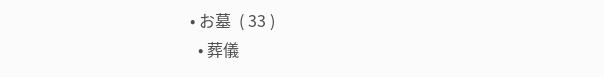• お墓  ( 33 )
  • 葬儀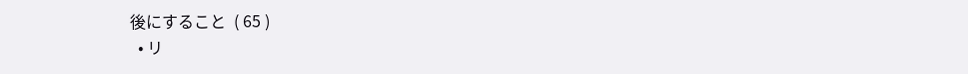後にすること  ( 65 )
  • リ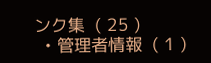ンク集  ( 25 )
  • 管理者情報  ( 1 )